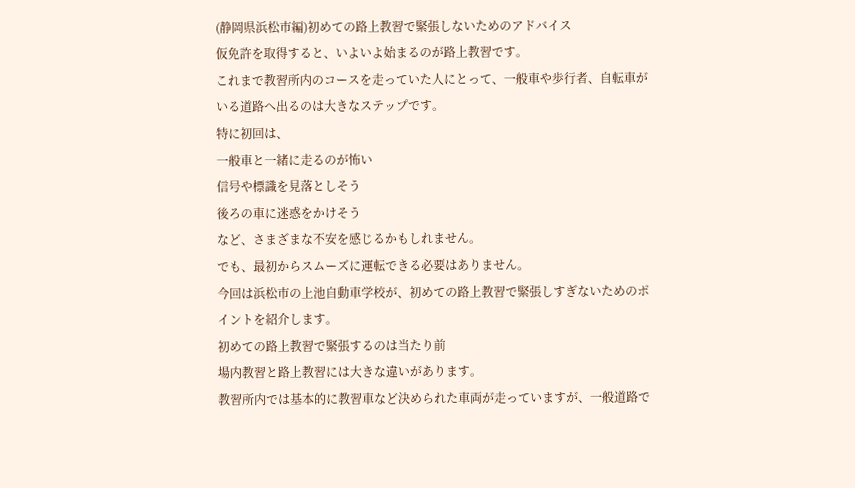(静岡県浜松市編)初めての路上教習で緊張しないためのアドバイス
仮免許を取得すると、いよいよ始まるのが路上教習です。
これまで教習所内のコースを走っていた人にとって、一般車や歩行者、自転車がいる道路へ出るのは大きなステップです。
特に初回は、
一般車と一緒に走るのが怖い
信号や標識を見落としそう
後ろの車に迷惑をかけそう
など、さまざまな不安を感じるかもしれません。
でも、最初からスムーズに運転できる必要はありません。
今回は浜松市の上池自動車学校が、初めての路上教習で緊張しすぎないためのポイントを紹介します。
初めての路上教習で緊張するのは当たり前
場内教習と路上教習には大きな違いがあります。
教習所内では基本的に教習車など決められた車両が走っていますが、一般道路で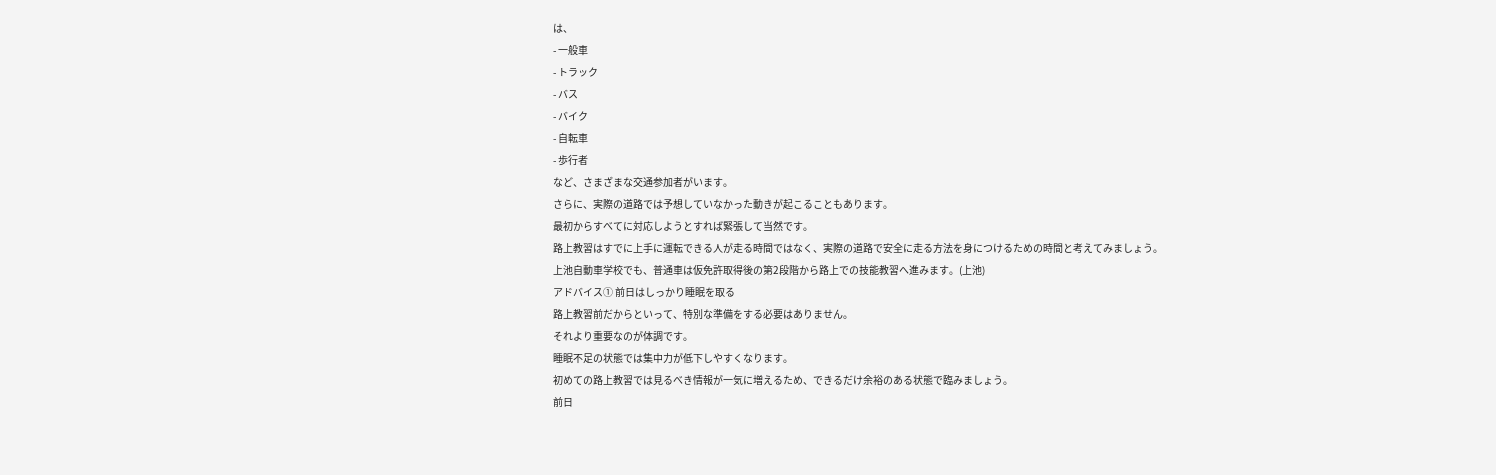は、
- 一般車
- トラック
- バス
- バイク
- 自転車
- 歩行者
など、さまざまな交通参加者がいます。
さらに、実際の道路では予想していなかった動きが起こることもあります。
最初からすべてに対応しようとすれば緊張して当然です。
路上教習はすでに上手に運転できる人が走る時間ではなく、実際の道路で安全に走る方法を身につけるための時間と考えてみましょう。
上池自動車学校でも、普通車は仮免許取得後の第2段階から路上での技能教習へ進みます。(上池)
アドバイス① 前日はしっかり睡眠を取る
路上教習前だからといって、特別な準備をする必要はありません。
それより重要なのが体調です。
睡眠不足の状態では集中力が低下しやすくなります。
初めての路上教習では見るべき情報が一気に増えるため、できるだけ余裕のある状態で臨みましょう。
前日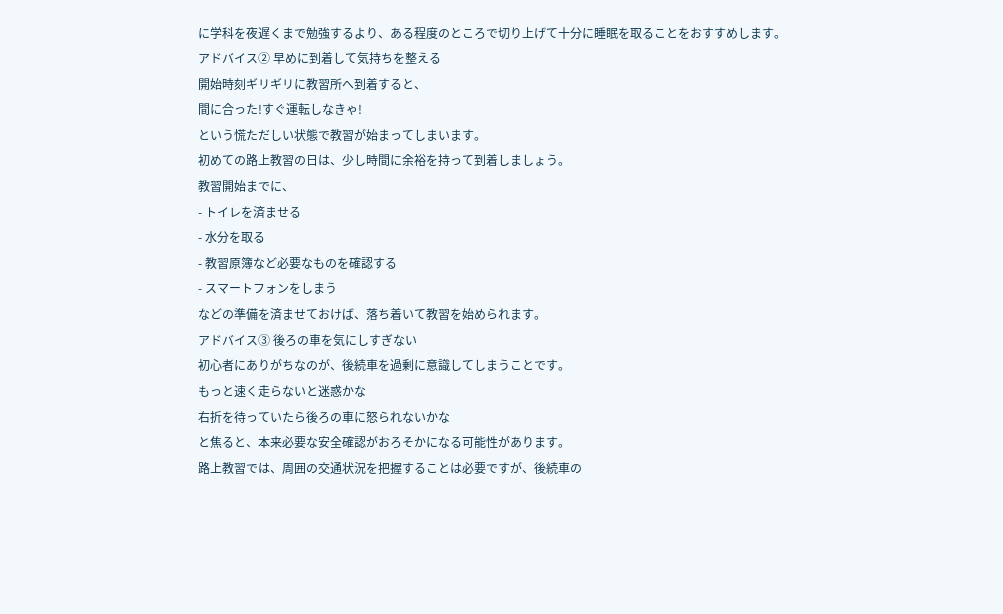に学科を夜遅くまで勉強するより、ある程度のところで切り上げて十分に睡眠を取ることをおすすめします。
アドバイス② 早めに到着して気持ちを整える
開始時刻ギリギリに教習所へ到着すると、
間に合った!すぐ運転しなきゃ!
という慌ただしい状態で教習が始まってしまいます。
初めての路上教習の日は、少し時間に余裕を持って到着しましょう。
教習開始までに、
- トイレを済ませる
- 水分を取る
- 教習原簿など必要なものを確認する
- スマートフォンをしまう
などの準備を済ませておけば、落ち着いて教習を始められます。
アドバイス③ 後ろの車を気にしすぎない
初心者にありがちなのが、後続車を過剰に意識してしまうことです。
もっと速く走らないと迷惑かな
右折を待っていたら後ろの車に怒られないかな
と焦ると、本来必要な安全確認がおろそかになる可能性があります。
路上教習では、周囲の交通状況を把握することは必要ですが、後続車の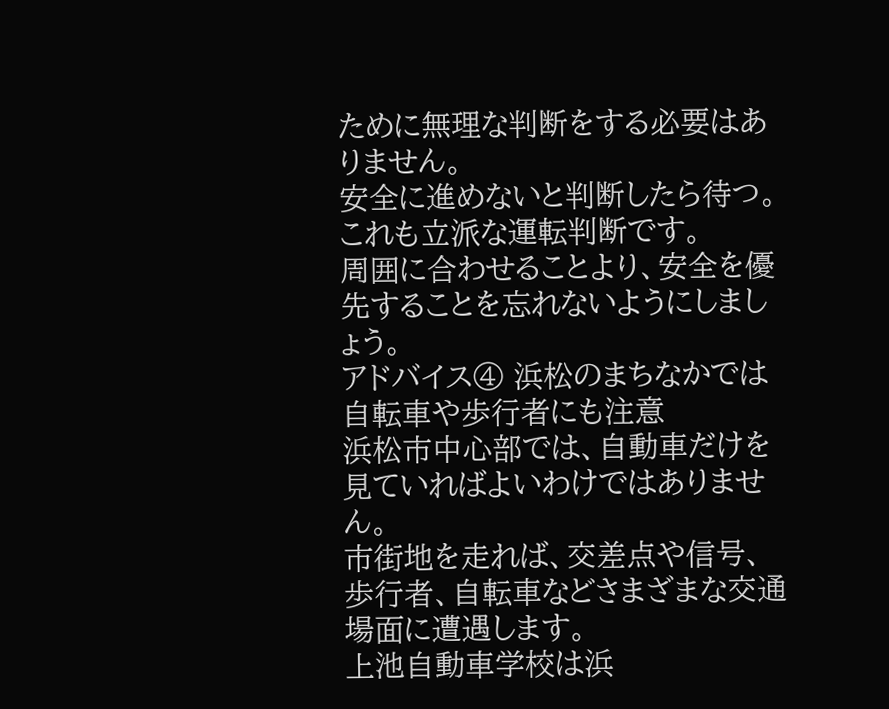ために無理な判断をする必要はありません。
安全に進めないと判断したら待つ。
これも立派な運転判断です。
周囲に合わせることより、安全を優先することを忘れないようにしましょう。
アドバイス④ 浜松のまちなかでは自転車や歩行者にも注意
浜松市中心部では、自動車だけを見ていればよいわけではありません。
市街地を走れば、交差点や信号、歩行者、自転車などさまざまな交通場面に遭遇します。
上池自動車学校は浜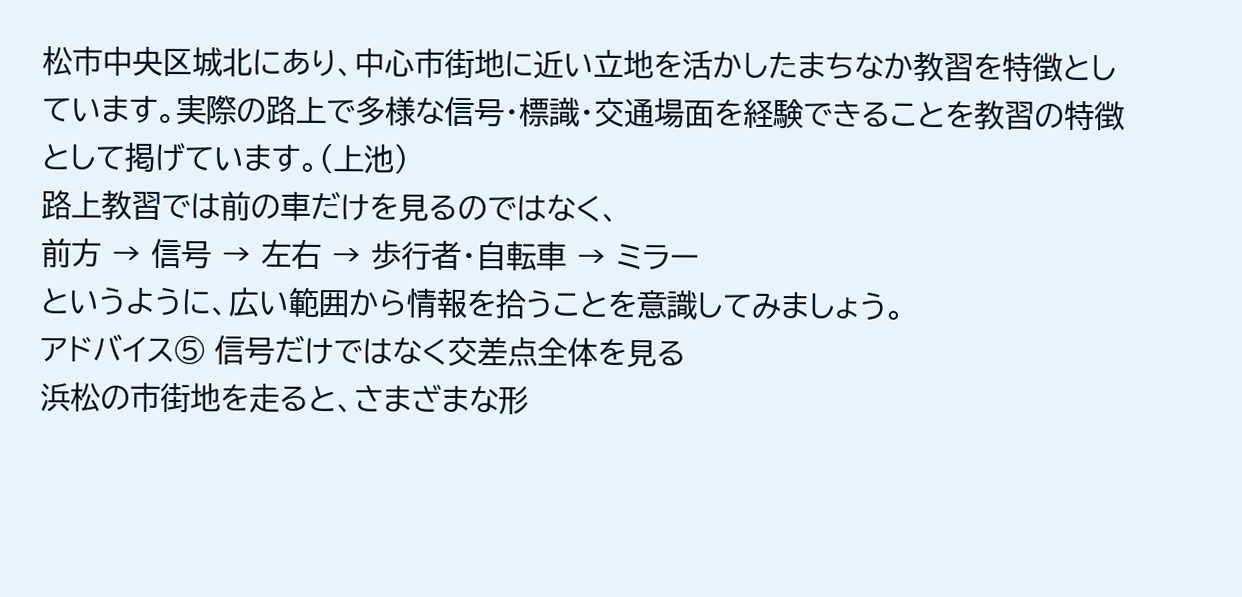松市中央区城北にあり、中心市街地に近い立地を活かしたまちなか教習を特徴としています。実際の路上で多様な信号・標識・交通場面を経験できることを教習の特徴として掲げています。(上池)
路上教習では前の車だけを見るのではなく、
前方 → 信号 → 左右 → 歩行者・自転車 → ミラー
というように、広い範囲から情報を拾うことを意識してみましょう。
アドバイス⑤ 信号だけではなく交差点全体を見る
浜松の市街地を走ると、さまざまな形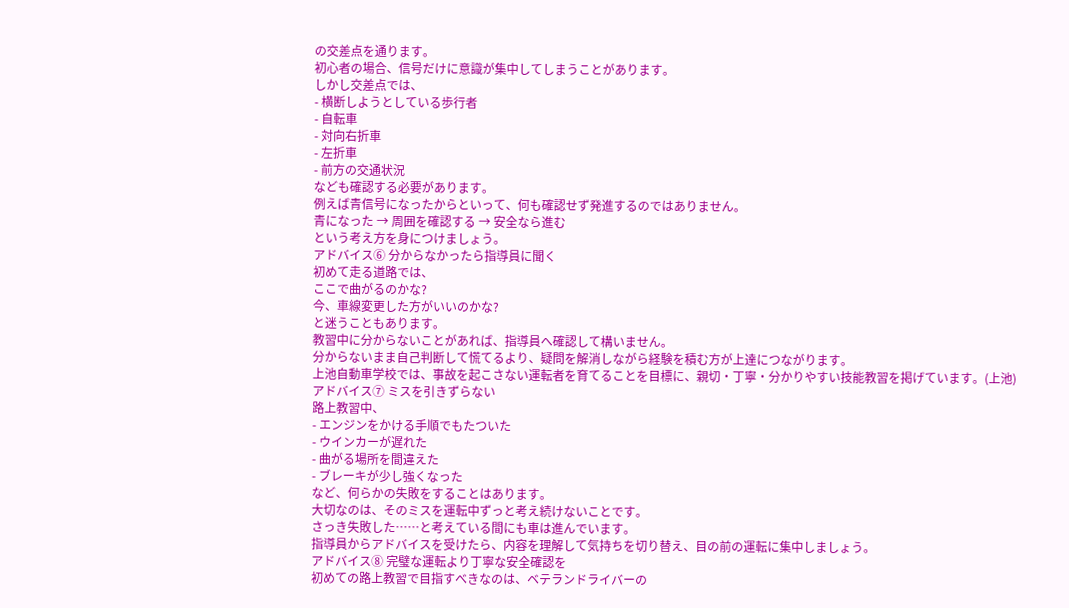の交差点を通ります。
初心者の場合、信号だけに意識が集中してしまうことがあります。
しかし交差点では、
- 横断しようとしている歩行者
- 自転車
- 対向右折車
- 左折車
- 前方の交通状況
なども確認する必要があります。
例えば青信号になったからといって、何も確認せず発進するのではありません。
青になった → 周囲を確認する → 安全なら進む
という考え方を身につけましょう。
アドバイス⑥ 分からなかったら指導員に聞く
初めて走る道路では、
ここで曲がるのかな?
今、車線変更した方がいいのかな?
と迷うこともあります。
教習中に分からないことがあれば、指導員へ確認して構いません。
分からないまま自己判断して慌てるより、疑問を解消しながら経験を積む方が上達につながります。
上池自動車学校では、事故を起こさない運転者を育てることを目標に、親切・丁寧・分かりやすい技能教習を掲げています。(上池)
アドバイス⑦ ミスを引きずらない
路上教習中、
- エンジンをかける手順でもたついた
- ウインカーが遅れた
- 曲がる場所を間違えた
- ブレーキが少し強くなった
など、何らかの失敗をすることはあります。
大切なのは、そのミスを運転中ずっと考え続けないことです。
さっき失敗した……と考えている間にも車は進んでいます。
指導員からアドバイスを受けたら、内容を理解して気持ちを切り替え、目の前の運転に集中しましょう。
アドバイス⑧ 完璧な運転より丁寧な安全確認を
初めての路上教習で目指すべきなのは、ベテランドライバーの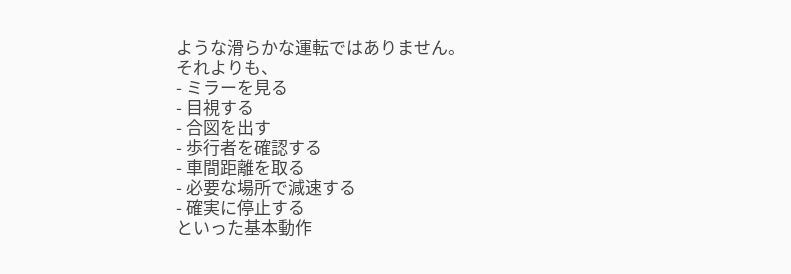ような滑らかな運転ではありません。
それよりも、
- ミラーを見る
- 目視する
- 合図を出す
- 歩行者を確認する
- 車間距離を取る
- 必要な場所で減速する
- 確実に停止する
といった基本動作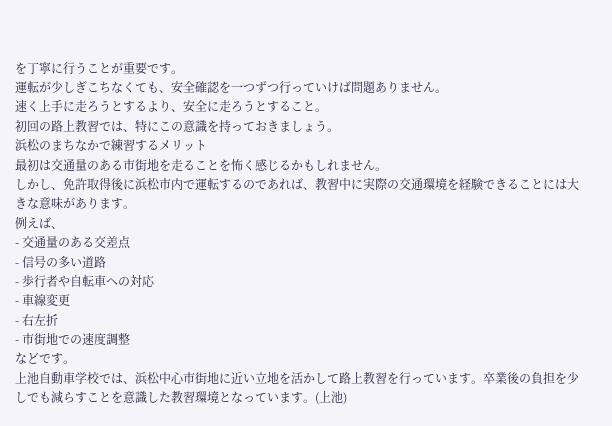を丁寧に行うことが重要です。
運転が少しぎこちなくても、安全確認を一つずつ行っていけば問題ありません。
速く上手に走ろうとするより、安全に走ろうとすること。
初回の路上教習では、特にこの意識を持っておきましょう。
浜松のまちなかで練習するメリット
最初は交通量のある市街地を走ることを怖く感じるかもしれません。
しかし、免許取得後に浜松市内で運転するのであれば、教習中に実際の交通環境を経験できることには大きな意味があります。
例えば、
- 交通量のある交差点
- 信号の多い道路
- 歩行者や自転車への対応
- 車線変更
- 右左折
- 市街地での速度調整
などです。
上池自動車学校では、浜松中心市街地に近い立地を活かして路上教習を行っています。卒業後の負担を少しでも減らすことを意識した教習環境となっています。(上池)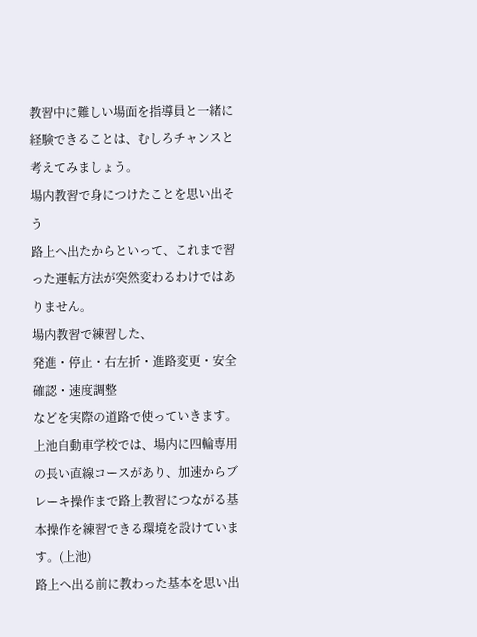教習中に難しい場面を指導員と一緒に経験できることは、むしろチャンスと考えてみましょう。
場内教習で身につけたことを思い出そう
路上へ出たからといって、これまで習った運転方法が突然変わるわけではありません。
場内教習で練習した、
発進・停止・右左折・進路変更・安全確認・速度調整
などを実際の道路で使っていきます。
上池自動車学校では、場内に四輪専用の長い直線コースがあり、加速からブレーキ操作まで路上教習につながる基本操作を練習できる環境を設けています。(上池)
路上へ出る前に教わった基本を思い出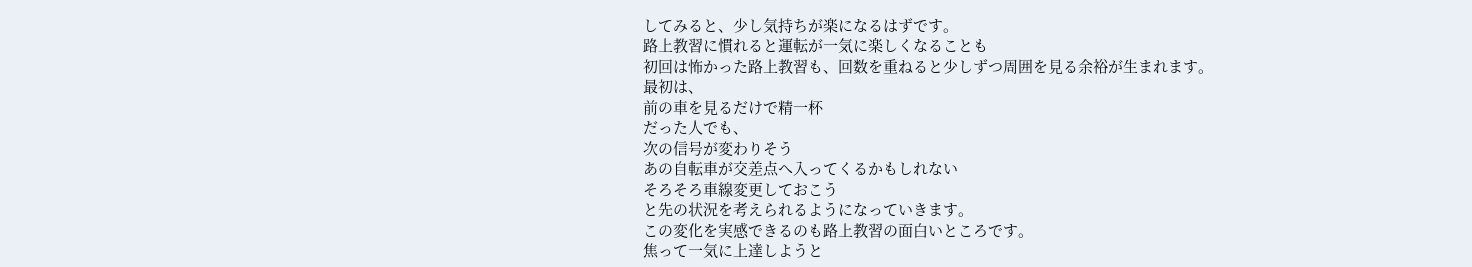してみると、少し気持ちが楽になるはずです。
路上教習に慣れると運転が一気に楽しくなることも
初回は怖かった路上教習も、回数を重ねると少しずつ周囲を見る余裕が生まれます。
最初は、
前の車を見るだけで精一杯
だった人でも、
次の信号が変わりそう
あの自転車が交差点へ入ってくるかもしれない
そろそろ車線変更しておこう
と先の状況を考えられるようになっていきます。
この変化を実感できるのも路上教習の面白いところです。
焦って一気に上達しようと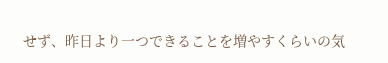せず、昨日より一つできることを増やすくらいの気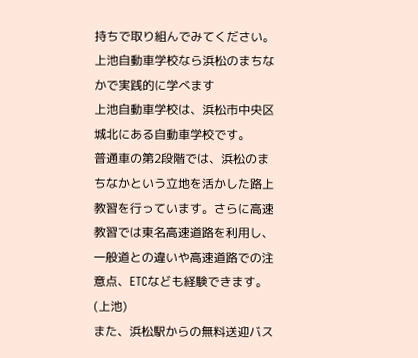持ちで取り組んでみてください。
上池自動車学校なら浜松のまちなかで実践的に学べます
上池自動車学校は、浜松市中央区城北にある自動車学校です。
普通車の第2段階では、浜松のまちなかという立地を活かした路上教習を行っています。さらに高速教習では東名高速道路を利用し、一般道との違いや高速道路での注意点、ETCなども経験できます。(上池)
また、浜松駅からの無料送迎バス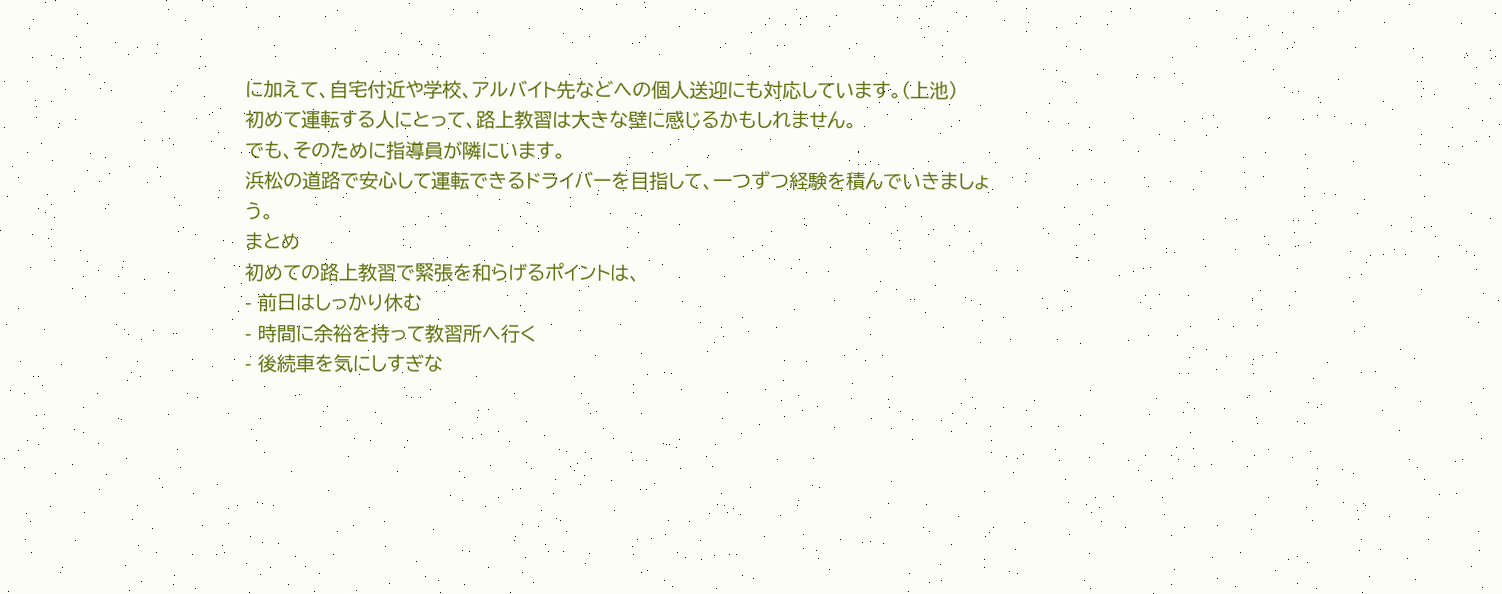に加えて、自宅付近や学校、アルバイト先などへの個人送迎にも対応しています。(上池)
初めて運転する人にとって、路上教習は大きな壁に感じるかもしれません。
でも、そのために指導員が隣にいます。
浜松の道路で安心して運転できるドライバーを目指して、一つずつ経験を積んでいきましょう。
まとめ
初めての路上教習で緊張を和らげるポイントは、
- 前日はしっかり休む
- 時間に余裕を持って教習所へ行く
- 後続車を気にしすぎな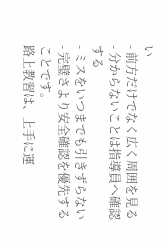い
- 前方だけでなく広く周囲を見る
- 分からないことは指導員へ確認する
- ミスをいつまでも引きずらない
- 完璧さより安全確認を優先する
ことです。
路上教習は、上手に運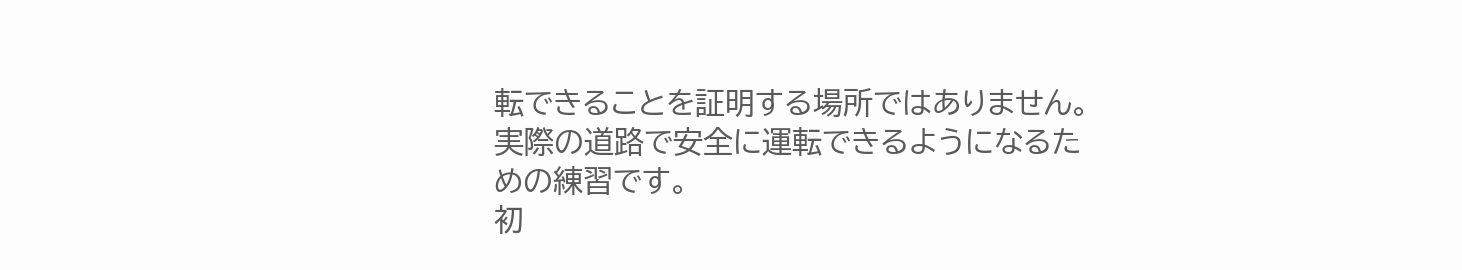転できることを証明する場所ではありません。
実際の道路で安全に運転できるようになるための練習です。
初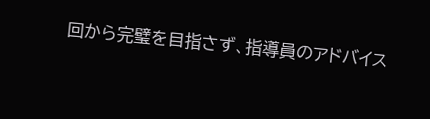回から完璧を目指さず、指導員のアドバイス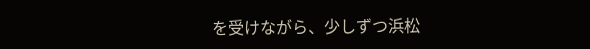を受けながら、少しずつ浜松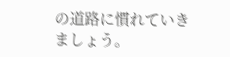の道路に慣れていきましょう。